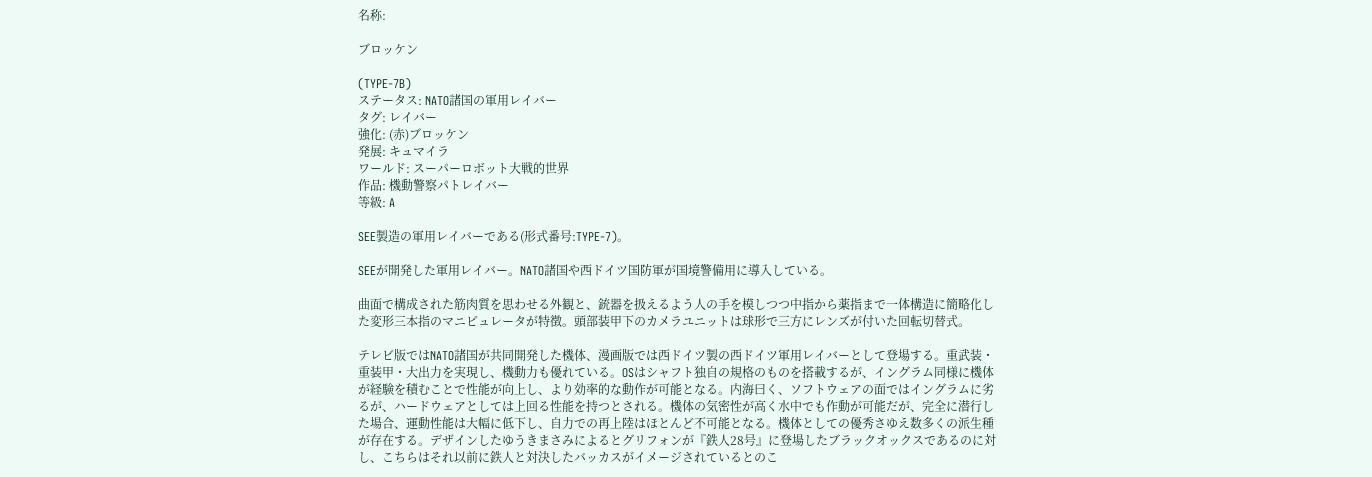名称:

ブロッケン

(TYPE-7B)
ステータス: NATO諸国の軍用レイバー
タグ: レイバー
強化: (赤)ブロッケン
発展: キュマイラ
ワールド: スーパーロボット大戦的世界
作品: 機動警察パトレイバー
等級: A

SEE製造の軍用レイバーである(形式番号:TYPE-7)。

SEEが開発した軍用レイバー。NATO諸国や西ドイツ国防軍が国境警備用に導入している。

曲面で構成された筋肉質を思わせる外観と、銃器を扱えるよう人の手を模しつつ中指から薬指まで一体構造に簡略化した変形三本指のマニピュレータが特徴。頭部装甲下のカメラユニットは球形で三方にレンズが付いた回転切替式。

テレビ版ではNATO諸国が共同開発した機体、漫画版では西ドイツ製の西ドイツ軍用レイバーとして登場する。重武装・重装甲・大出力を実現し、機動力も優れている。OSはシャフト独自の規格のものを搭載するが、イングラム同様に機体が経験を積むことで性能が向上し、より効率的な動作が可能となる。内海曰く、ソフトウェアの面ではイングラムに劣るが、ハードウェアとしては上回る性能を持つとされる。機体の気密性が高く水中でも作動が可能だが、完全に潜行した場合、運動性能は大幅に低下し、自力での再上陸はほとんど不可能となる。機体としての優秀さゆえ数多くの派生種が存在する。デザインしたゆうきまさみによるとグリフォンが『鉄人28号』に登場したブラックオックスであるのに対し、こちらはそれ以前に鉄人と対決したバッカスがイメージされているとのこ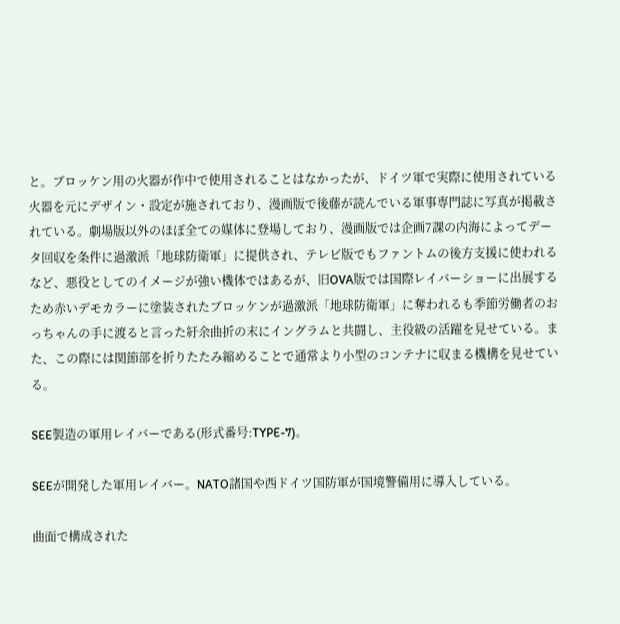と。ブロッケン用の火器が作中で使用されることはなかったが、ドイツ軍で実際に使用されている火器を元にデザイン・設定が施されており、漫画版で後藤が読んでいる軍事専門誌に写真が掲載されている。劇場版以外のほぼ全ての媒体に登場しており、漫画版では企画7課の内海によってデータ回収を条件に過激派「地球防衛軍」に提供され、テレビ版でもファントムの後方支援に使われるなど、悪役としてのイメージが強い機体ではあるが、旧OVA版では国際レイバーショーに出展するため赤いデモカラーに塗装されたブロッケンが過激派「地球防衛軍」に奪われるも季節労働者のおっちゃんの手に渡ると言った紆余曲折の末にイングラムと共闘し、主役級の活躍を見せている。また、この際には関節部を折りたたみ縮めることで通常より小型のコンテナに収まる機構を見せている。

SEE製造の軍用レイバーである(形式番号:TYPE-7)。

SEEが開発した軍用レイバー。NATO諸国や西ドイツ国防軍が国境警備用に導入している。

曲面で構成された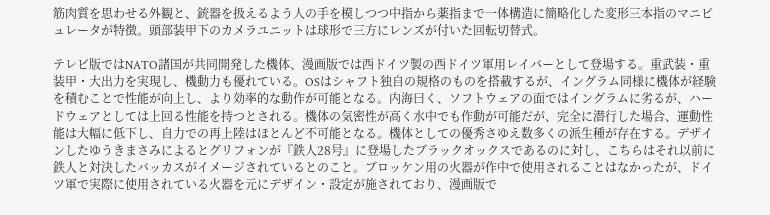筋肉質を思わせる外観と、銃器を扱えるよう人の手を模しつつ中指から薬指まで一体構造に簡略化した変形三本指のマニピュレータが特徴。頭部装甲下のカメラユニットは球形で三方にレンズが付いた回転切替式。

テレビ版ではNATO諸国が共同開発した機体、漫画版では西ドイツ製の西ドイツ軍用レイバーとして登場する。重武装・重装甲・大出力を実現し、機動力も優れている。OSはシャフト独自の規格のものを搭載するが、イングラム同様に機体が経験を積むことで性能が向上し、より効率的な動作が可能となる。内海曰く、ソフトウェアの面ではイングラムに劣るが、ハードウェアとしては上回る性能を持つとされる。機体の気密性が高く水中でも作動が可能だが、完全に潜行した場合、運動性能は大幅に低下し、自力での再上陸はほとんど不可能となる。機体としての優秀さゆえ数多くの派生種が存在する。デザインしたゆうきまさみによるとグリフォンが『鉄人28号』に登場したブラックオックスであるのに対し、こちらはそれ以前に鉄人と対決したバッカスがイメージされているとのこと。ブロッケン用の火器が作中で使用されることはなかったが、ドイツ軍で実際に使用されている火器を元にデザイン・設定が施されており、漫画版で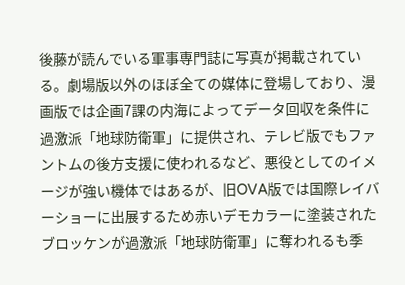後藤が読んでいる軍事専門誌に写真が掲載されている。劇場版以外のほぼ全ての媒体に登場しており、漫画版では企画7課の内海によってデータ回収を条件に過激派「地球防衛軍」に提供され、テレビ版でもファントムの後方支援に使われるなど、悪役としてのイメージが強い機体ではあるが、旧OVA版では国際レイバーショーに出展するため赤いデモカラーに塗装されたブロッケンが過激派「地球防衛軍」に奪われるも季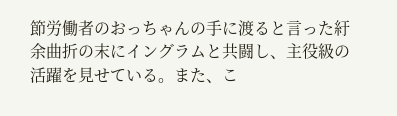節労働者のおっちゃんの手に渡ると言った紆余曲折の末にイングラムと共闘し、主役級の活躍を見せている。また、こ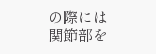の際には関節部を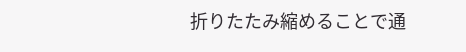折りたたみ縮めることで通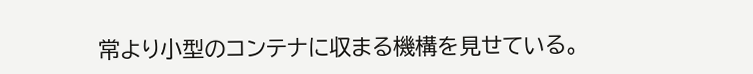常より小型のコンテナに収まる機構を見せている。